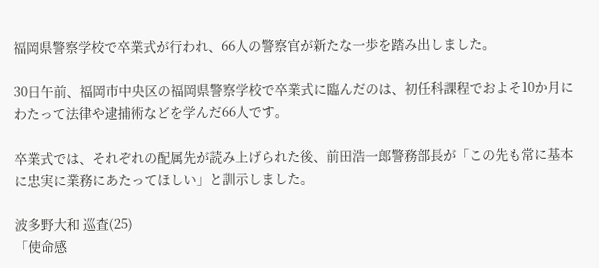福岡県警察学校で卒業式が行われ、66人の警察官が新たな一歩を踏み出しました。

30日午前、福岡市中央区の福岡県警察学校で卒業式に臨んだのは、初任科課程でおよそ10か月にわたって法律や逮捕術などを学んだ66人です。

卒業式では、それぞれの配属先が読み上げられた後、前田浩一郎警務部長が「この先も常に基本に忠実に業務にあたってほしい」と訓示しました。

波多野大和 巡査(25)
「使命感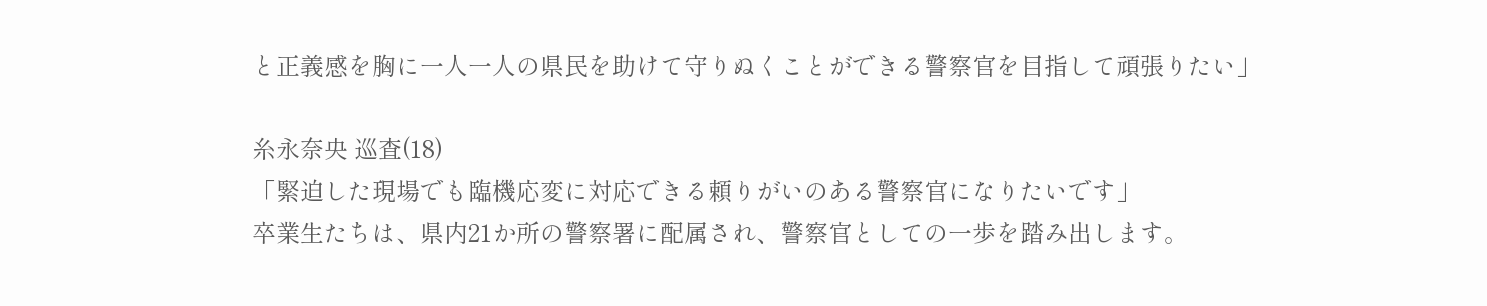と正義感を胸に一人一人の県民を助けて守りぬくことができる警察官を目指して頑張りたい」

糸永奈央 巡査(18)
「緊迫した現場でも臨機応変に対応できる頼りがいのある警察官になりたいです」
卒業生たちは、県内21か所の警察署に配属され、警察官としての一歩を踏み出します。